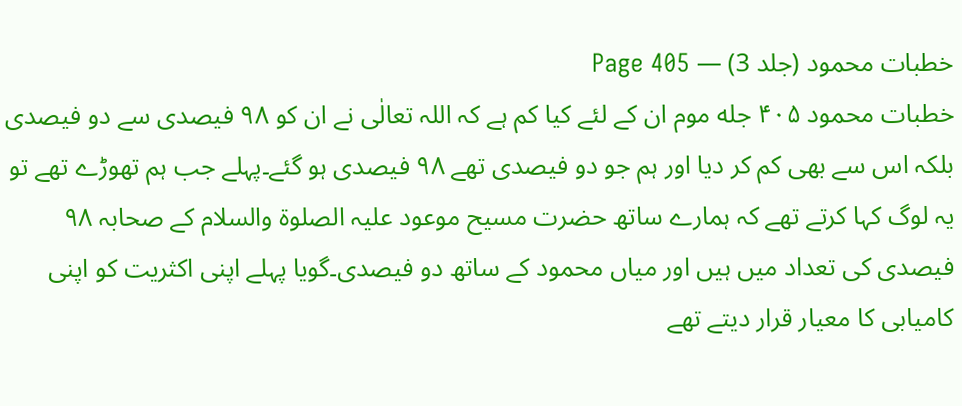خطبات محمود (جلد 3) — Page 405
خطبات محمود ۴۰۵ جله موم ان کے لئے کیا کم ہے کہ اللہ تعالٰی نے ان کو ۹۸ فیصدی سے دو فیصدی بلکہ اس سے بھی کم کر دیا اور ہم جو دو فیصدی تھے ۹۸ فیصدی ہو گئے۔پہلے جب ہم تھوڑے تھے تو یہ لوگ کہا کرتے تھے کہ ہمارے ساتھ حضرت مسیح موعود علیہ الصلوۃ والسلام کے صحابہ ۹۸ فیصدی کی تعداد میں ہیں اور میاں محمود کے ساتھ دو فیصدی۔گویا پہلے اپنی اکثریت کو اپنی کامیابی کا معیار قرار دیتے تھے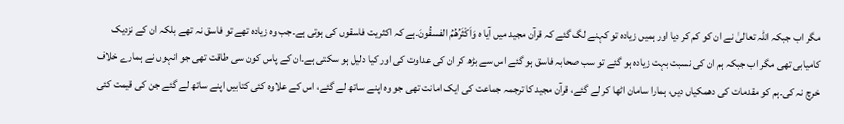مگر اب جبکہ اللہ تعالیٰ نے ان کو کم کر دیا اور ہمیں زیادہ تو کہنے لگ گئے کہ قرآن مجید میں آیا ہ وَاَكْثَرُهُمُ الفسقُونَ۔ہے کہ اکثریت فاسقوں کی ہوتی ہے۔جب وہ زیادہ تھے تو فاسق نہ تھے بلکہ ان کے نزدیک کامیابی تھی مگر اب جبکہ ہم ان کی نسبت بہت زیادہ ہو گئے تو سب صحابہ فاسق ہو گئے اس سے بڑھ کر ان کی عداوت کی اور کیا دلیل ہو سکتی ہے۔ان کے پاس کون سی طاقت تھی جو انہوں نے ہمارے خلاف خرچ نہ کی۔ہم کو مقدمات کی دھمکیاں دیں، ہمارا سامان اٹھا کر لے گئے، قرآن مجید کا ترجمہ جماعت کی ایک امانت تھی جو وہ اپنے ساتھ لے گئے، اس کے علاوہ کئی کتابیں اپنے ساتھ لے گئے جن کی قیمت کئی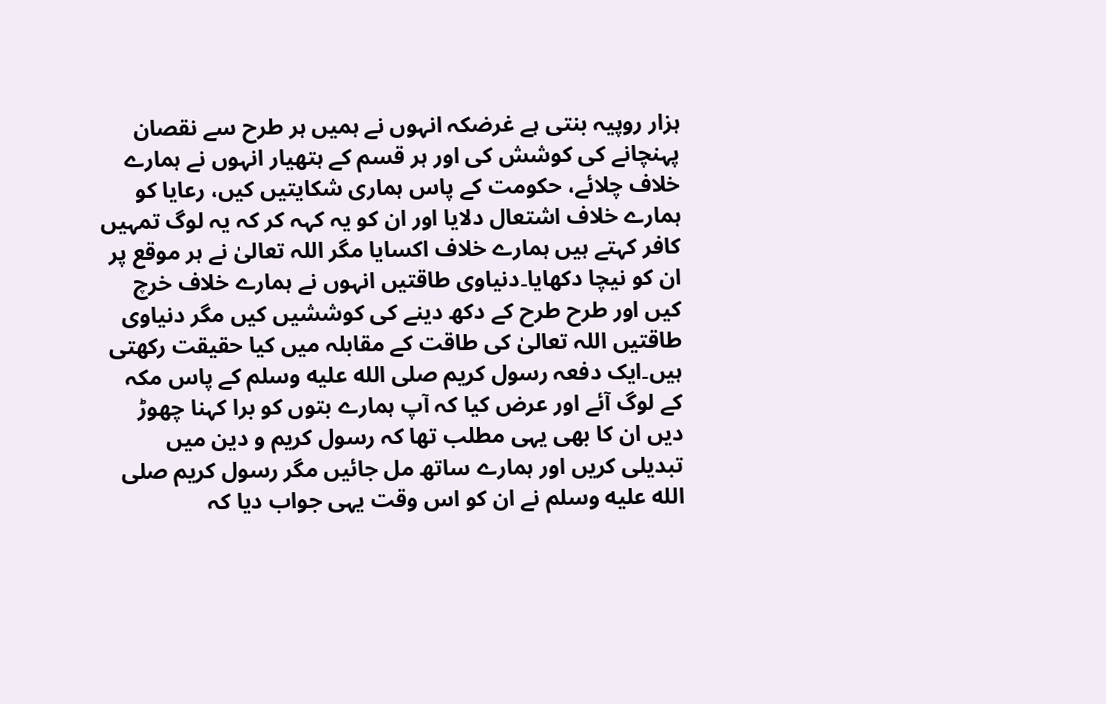ہزار روپیہ بنتی ہے غرضکہ انہوں نے ہمیں ہر طرح سے نقصان پہنچانے کی کوشش کی اور ہر قسم کے ہتھیار انہوں نے ہمارے خلاف چلائے، حکومت کے پاس ہماری شکایتیں کیں، رعایا کو ہمارے خلاف اشتعال دلایا اور ان کو یہ کہہ کر کہ یہ لوگ تمہیں کافر کہتے ہیں ہمارے خلاف اکسایا مگر اللہ تعالیٰ نے ہر موقع پر ان کو نیچا دکھایا۔دنیاوی طاقتیں انہوں نے ہمارے خلاف خرچ کیں اور طرح طرح کے دکھ دینے کی کوششیں کیں مگر دنیاوی طاقتیں اللہ تعالیٰ کی طاقت کے مقابلہ میں کیا حقیقت رکھتی ہیں۔ایک دفعہ رسول کریم صلى الله عليه وسلم کے پاس مکہ کے لوگ آئے اور عرض کیا کہ آپ ہمارے بتوں کو برا کہنا چھوڑ دیں ان کا بھی یہی مطلب تھا کہ رسول کریم و دین میں تبدیلی کریں اور ہمارے ساتھ مل جائیں مگر رسول کریم صلى الله عليه وسلم نے ان کو اس وقت یہی جواب دیا کہ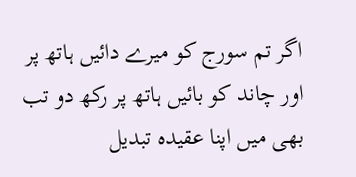اگر تم سورج کو میرے دائیں ہاتھ پر اور چاند کو بائیں ہاتھ پر رکھ دو تب بھی میں اپنا عقیدہ تبدیل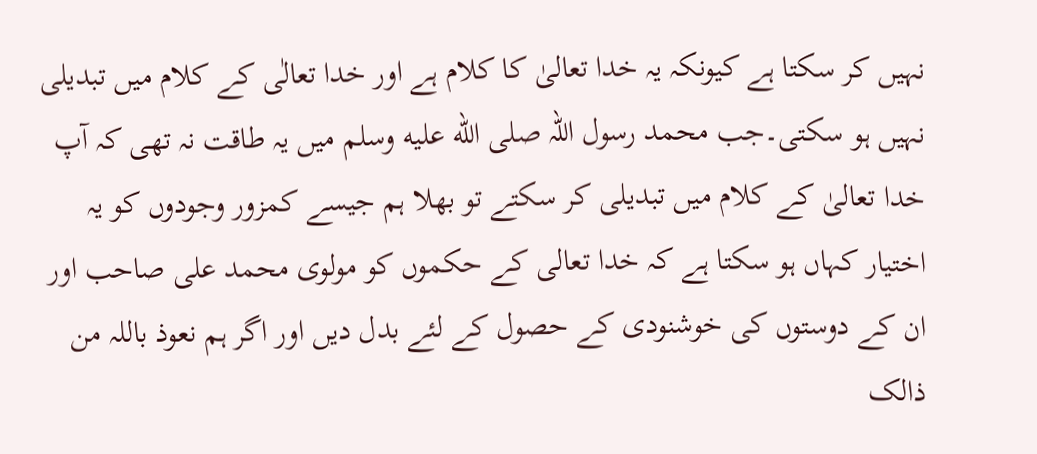نہیں کر سکتا ہے کیونکہ یہ خدا تعالیٰ کا کلام ہے اور خدا تعالٰی کے کلام میں تبدیلی نہیں ہو سکتی۔جب محمد رسول اللہ صلى الله عليه وسلم میں یہ طاقت نہ تھی کہ آپ خدا تعالیٰ کے کلام میں تبدیلی کر سکتے تو بھلا ہم جیسے کمزور وجودوں کو یہ اختیار کہاں ہو سکتا ہے کہ خدا تعالی کے حکموں کو مولوی محمد علی صاحب اور ان کے دوستوں کی خوشنودی کے حصول کے لئے بدل دیں اور اگر ہم نعوذ باللہ من ذالک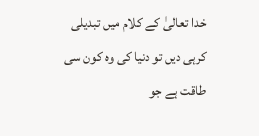خدا تعالیٰ کے کلام میں تبدیلی کرہی دیں تو دنیا کی وہ کون سی طاقت ہے جو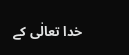خدا تعالٰی کے